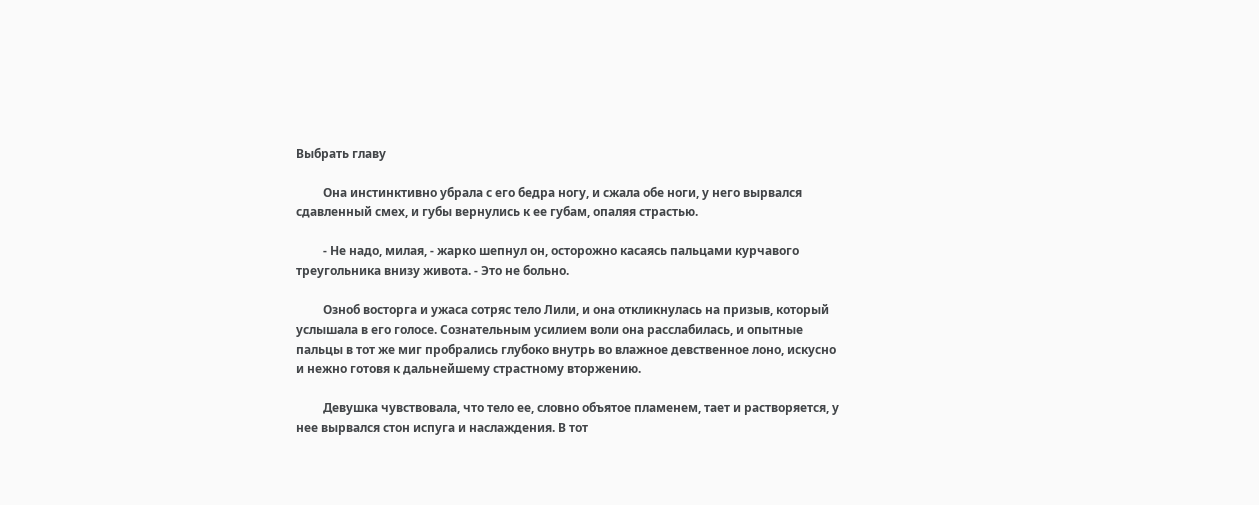Выбрать главу

         Она инстинктивно убрала с его бедра ногу, и сжала обе ноги, у него вырвался сдавленный смех, и губы вернулись к ее губам, опаляя страстью.

         - Не надо, милая, - жарко шепнул он, осторожно касаясь пальцами курчавого треугольника внизу живота. - Это не больно.

         Озноб восторга и ужаса сотряс тело Лили, и она откликнулась на призыв, который услышала в его голосе. Сознательным усилием воли она расслабилась, и опытные пальцы в тот же миг пробрались глубоко внутрь во влажное девственное лоно, искусно и нежно готовя к дальнейшему страстному вторжению.

         Девушка чувствовала, что тело ее, словно объятое пламенем, тает и растворяется, у нее вырвался стон испуга и наслаждения. В тот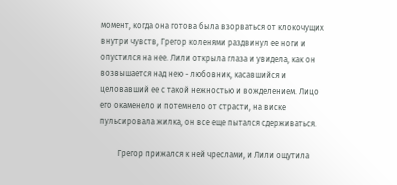момент, когда она готова была взорваться от клокочущих внутри чувств, Грегор коленями раздвинул ее ноги и опустился на нее. Лили открыла глаза и увидела, как он возвышается над нею - любовник, касавшийся и целовавший ее с такой нежностью и вожделением. Лицо его окаменело и потемнело от страсти, на виске пульсировала жилка, он все еще пытался сдерживаться.

         Грегор прижался к ней чреслами, и Лили ощутила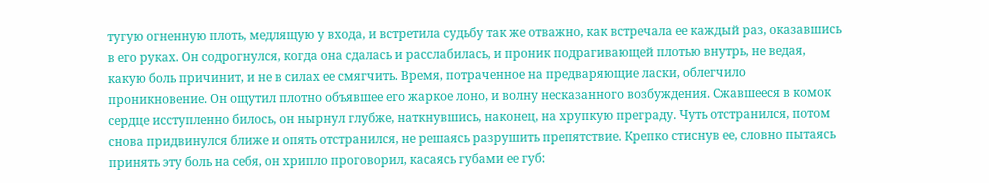тугую огненную плоть, медлящую у входа, и встретила судьбу так же отважно, как встречала ее каждый раз, оказавшись в его руках. Он содрогнулся, когда она сдалась и расслабилась, и проник подрагивающей плотью внутрь, не ведая, какую боль причинит, и не в силах ее смягчить. Время, потраченное на предваряющие ласки, облегчило проникновение. Он ощутил плотно объявшее его жаркое лоно, и волну несказанного возбуждения. Сжавшееся в комок сердце исступленно билось, он нырнул глубже, наткнувшись, наконец, на хрупкую преграду. Чуть отстранился, потом снова придвинулся ближе и опять отстранился, не решаясь разрушить препятствие. Крепко стиснув ее, словно пытаясь принять эту боль на себя, он хрипло проговорил, касаясь губами ее губ: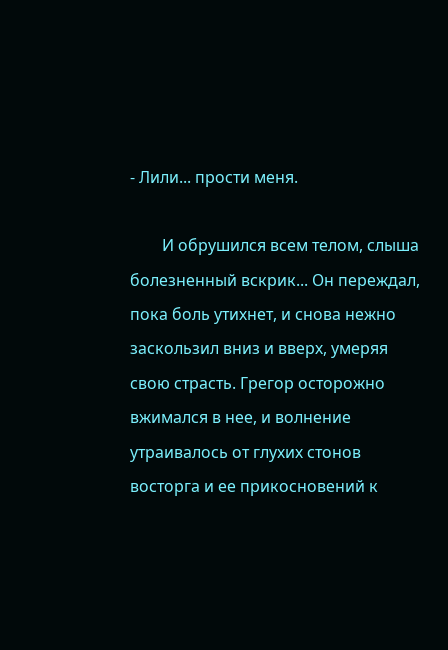- Лили... прости меня.

        И обрушился всем телом, слыша болезненный вскрик... Он переждал, пока боль утихнет, и снова нежно заскользил вниз и вверх, умеряя свою страсть. Грегор осторожно вжимался в нее, и волнение утраивалось от глухих стонов восторга и ее прикосновений к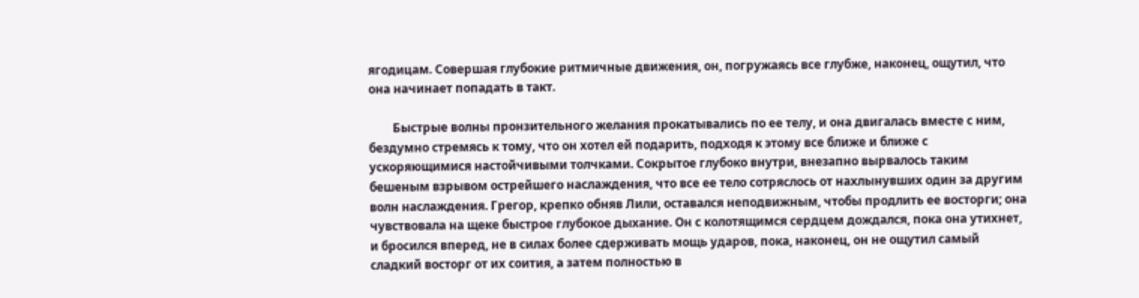ягодицам. Совершая глубокие ритмичные движения, он, погружаясь все глубже, наконец, ощутил, что она начинает попадать в такт.

        Быстрые волны пронзительного желания прокатывались по ее телу, и она двигалась вместе с ним, бездумно стремясь к тому, что он хотел ей подарить, подходя к этому все ближе и ближе с ускоряющимися настойчивыми толчками. Сокрытое глубоко внутри, внезапно вырвалось таким бешеным взрывом острейшего наслаждения, что все ее тело сотряслось от нахлынувших один за другим волн наслаждения. Грегор, крепко обняв Лили, оставался неподвижным, чтобы продлить ее восторги; она чувствовала на щеке быстрое глубокое дыхание. Он с колотящимся сердцем дождался, пока она утихнет, и бросился вперед, не в силах более сдерживать мощь ударов, пока, наконец, он не ощутил самый сладкий восторг от их соития, а затем полностью в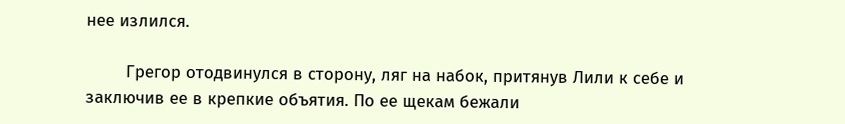нее излился.

        Грегор отодвинулся в сторону, ляг на набок, притянув Лили к себе и заключив ее в крепкие объятия. По ее щекам бежали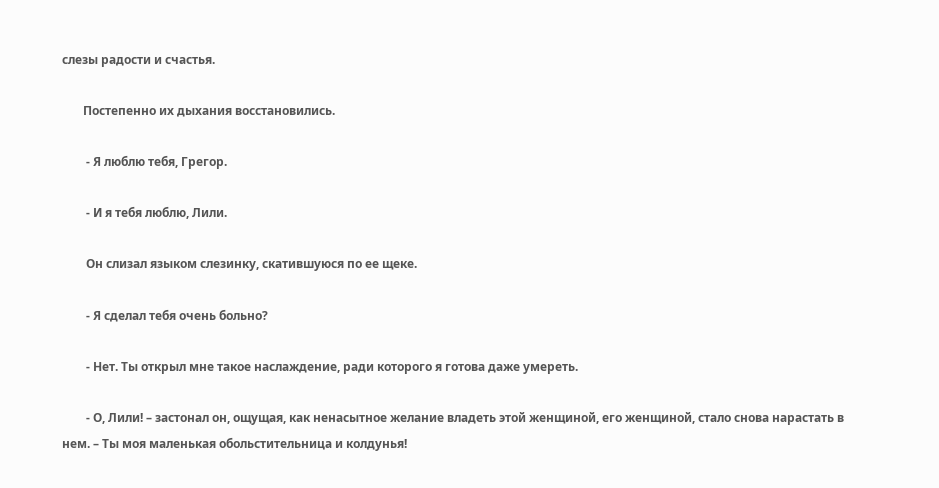слезы радости и счастья.

       Постепенно их дыхания восстановились.

        - Я люблю тебя, Грегор.

        - И я тебя люблю, Лили.

        Он слизал языком слезинку, скатившуюся по ее щеке.

        - Я сделал тебя очень больно?

        - Нет. Ты открыл мне такое наслаждение, ради которого я готова даже умереть.

        - О, Лили! – застонал он, ощущая, как ненасытное желание владеть этой женщиной, его женщиной, стало снова нарастать в нем. – Ты моя маленькая обольстительница и колдунья!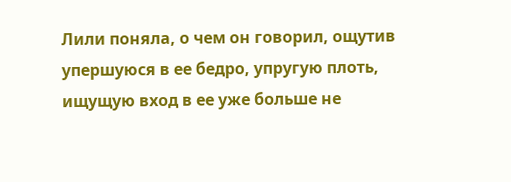Лили поняла, о чем он говорил, ощутив упершуюся в ее бедро, упругую плоть, ищущую вход в ее уже больше не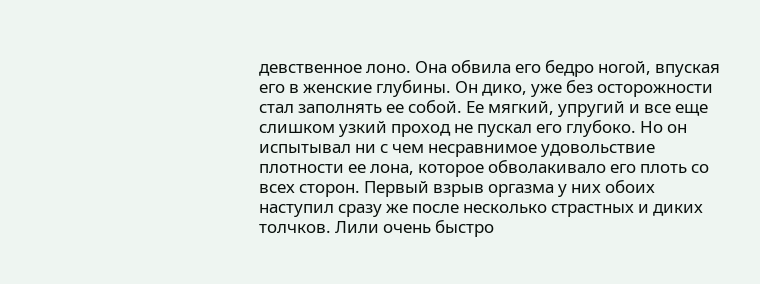девственное лоно. Она обвила его бедро ногой, впуская его в женские глубины. Он дико, уже без осторожности стал заполнять ее собой. Ее мягкий, упругий и все еще слишком узкий проход не пускал его глубоко. Но он испытывал ни с чем несравнимое удовольствие плотности ее лона, которое обволакивало его плоть со всех сторон. Первый взрыв оргазма у них обоих наступил сразу же после несколько страстных и диких толчков. Лили очень быстро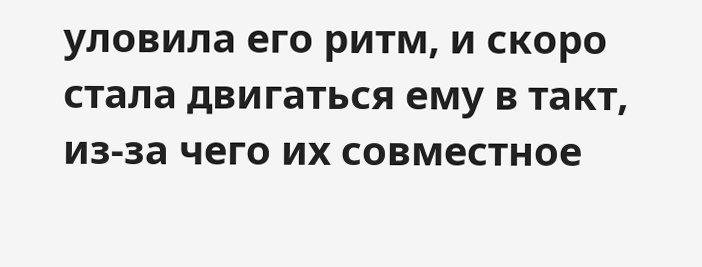уловила его ритм, и скоро стала двигаться ему в такт, из-за чего их совместное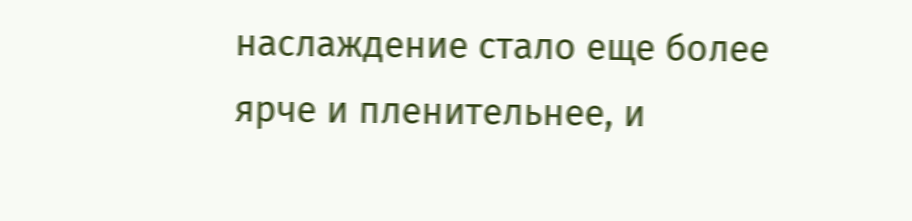наслаждение стало еще более ярче и пленительнее, и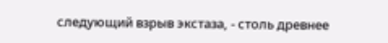следующий взрыв экстаза, - столь древнее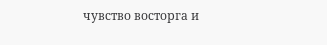чувство восторга и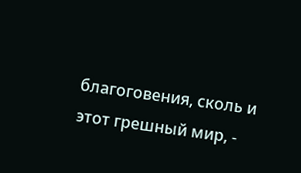благоговения, сколь и этот грешный мир, -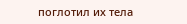поглотил их тела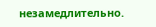незамедлительно.